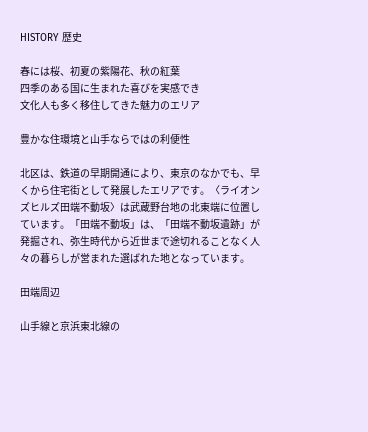HISTORY 歴史

春には桜、初夏の紫陽花、秋の紅葉
四季のある国に生まれた喜びを実感でき
文化人も多く移住してきた魅力のエリア

豊かな住環境と山手ならではの利便性

北区は、鉄道の早期開通により、東京のなかでも、早くから住宅街として発展したエリアです。〈ライオンズヒルズ田端不動坂〉は武蔵野台地の北東端に位置しています。「田端不動坂」は、「田端不動坂遺跡」が発掘され、弥生時代から近世まで途切れることなく人々の暮らしが営まれた選ばれた地となっています。

田端周辺

山手線と京浜東北線の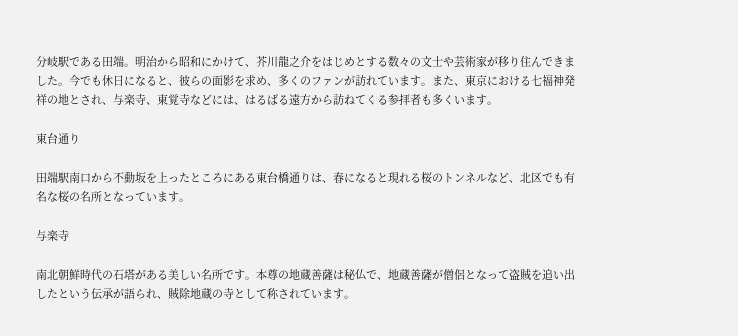分岐駅である田端。明治から昭和にかけて、芥川龍之介をはじめとする数々の文士や芸術家が移り住んできました。今でも休日になると、彼らの面影を求め、多くのファンが訪れています。また、東京における七福神発祥の地とされ、与楽寺、東覚寺などには、はるばる遠方から訪ねてくる参拝者も多くいます。

東台通り

田端駅南口から不動坂を上ったところにある東台橋通りは、春になると現れる桜のトンネルなど、北区でも有名な桜の名所となっています。

与楽寺

南北朝鮮時代の石塔がある美しい名所です。本尊の地蔵善薩は秘仏で、地蔵善薩が僧侶となって盗賊を追い出したという伝承が語られ、賊除地蔵の寺として称されています。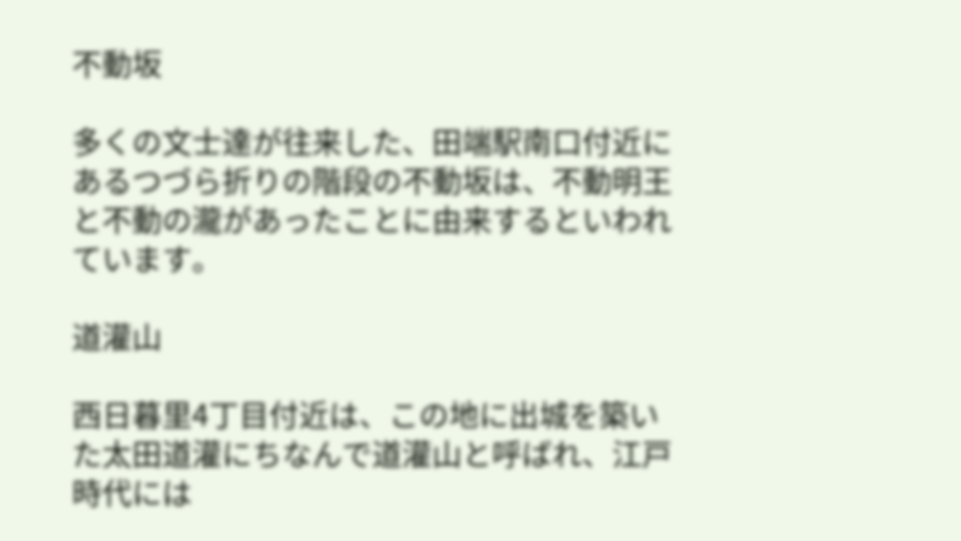不動坂

多くの文士達が往来した、田端駅南口付近にあるつづら折りの階段の不動坂は、不動明王と不動の瀧があったことに由来するといわれています。

道灌山

西日暮里4丁目付近は、この地に出城を築いた太田道灌にちなんで道灌山と呼ばれ、江戸時代には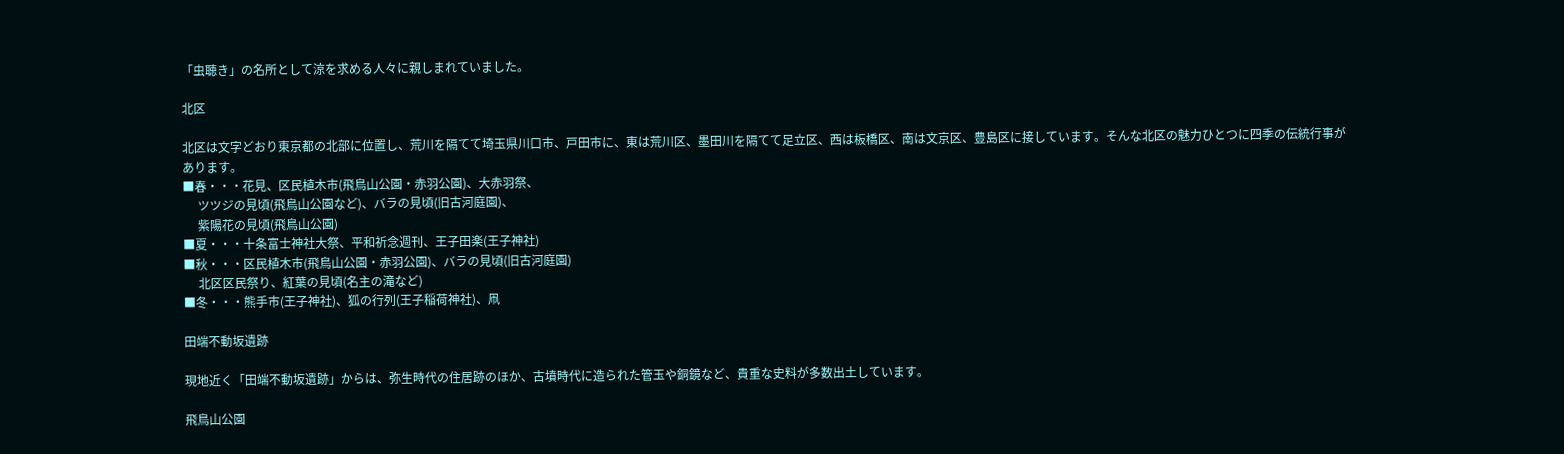「虫聴き」の名所として涼を求める人々に親しまれていました。

北区

北区は文字どおり東京都の北部に位置し、荒川を隔てて埼玉県川口市、戸田市に、東は荒川区、墨田川を隔てて足立区、西は板橋区、南は文京区、豊島区に接しています。そんな北区の魅力ひとつに四季の伝統行事があります。
■春・・・花見、区民植木市(飛鳥山公園・赤羽公園)、大赤羽祭、
     ツツジの見頃(飛鳥山公園など)、バラの見頃(旧古河庭園)、
     紫陽花の見頃(飛鳥山公園)
■夏・・・十条富士神社大祭、平和祈念週刊、王子田楽(王子神社)
■秋・・・区民植木市(飛鳥山公園・赤羽公園)、バラの見頃(旧古河庭園)
     北区区民祭り、紅葉の見頃(名主の滝など)
■冬・・・熊手市(王子神社)、狐の行列(王子稲荷神社)、凧

田端不動坂遺跡

現地近く「田端不動坂遺跡」からは、弥生時代の住居跡のほか、古墳時代に造られた管玉や銅鏡など、貴重な史料が多数出土しています。

飛鳥山公園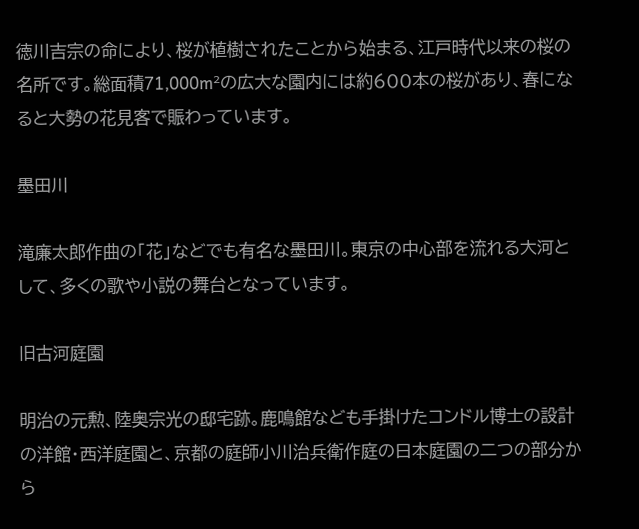徳川吉宗の命により、桜が植樹されたことから始まる、江戸時代以来の桜の名所です。総面積71,000m²の広大な園内には約600本の桜があり、春になると大勢の花見客で賑わっています。

墨田川

滝廉太郎作曲の「花」などでも有名な墨田川。東京の中心部を流れる大河として、多くの歌や小説の舞台となっています。

旧古河庭園

明治の元勲、陸奥宗光の邸宅跡。鹿鳴館なども手掛けたコンドル博士の設計の洋館・西洋庭園と、京都の庭師小川治兵衛作庭の日本庭園の二つの部分から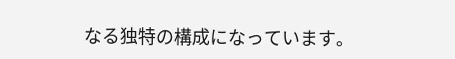なる独特の構成になっています。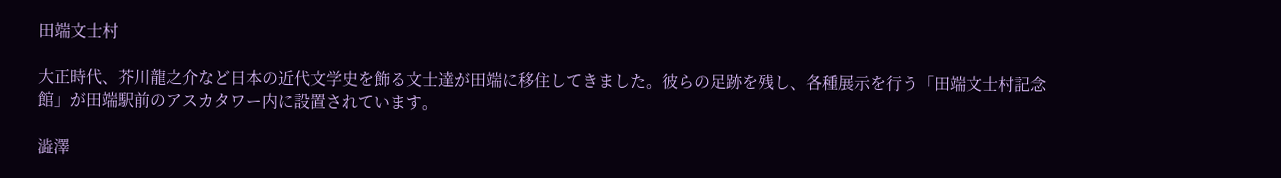田端文士村

大正時代、芥川龍之介など日本の近代文学史を飾る文士達が田端に移住してきました。彼らの足跡を残し、各種展示を行う「田端文士村記念館」が田端駅前のアスカタワー内に設置されています。

澁澤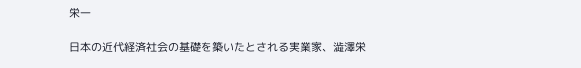栄一

日本の近代経済社会の基礎を築いたとされる実業家、澁澤栄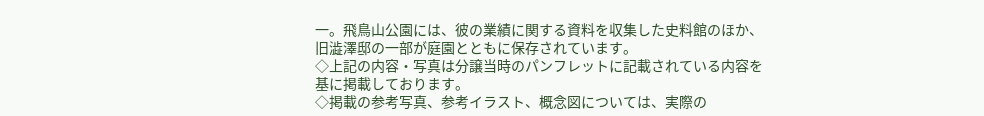一。飛鳥山公園には、彼の業績に関する資料を収集した史料館のほか、旧澁澤邸の一部が庭園とともに保存されています。
◇上記の内容・写真は分譲当時のパンフレットに記載されている内容を基に掲載しております。
◇掲載の参考写真、参考イラスト、概念図については、実際の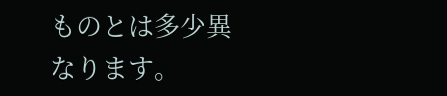ものとは多少異なります。